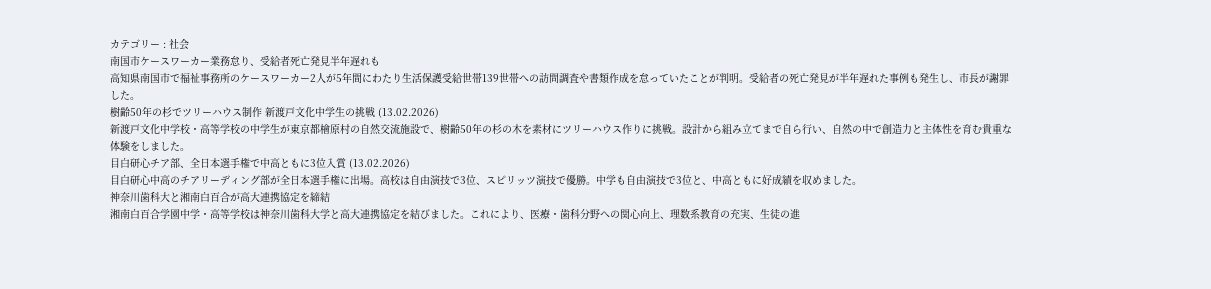カテゴリー : 社会
南国市ケースワーカー業務怠り、受給者死亡発見半年遅れも
高知県南国市で福祉事務所のケースワーカー2人が5年間にわたり生活保護受給世帯139世帯への訪問調査や書類作成を怠っていたことが判明。受給者の死亡発見が半年遅れた事例も発生し、市長が謝罪した。
樹齢50年の杉でツリーハウス制作 新渡戸文化中学生の挑戦 (13.02.2026)
新渡戸文化中学校・高等学校の中学生が東京都檜原村の自然交流施設で、樹齢50年の杉の木を素材にツリーハウス作りに挑戦。設計から組み立てまで自ら行い、自然の中で創造力と主体性を育む貴重な体験をしました。
目白研心チア部、全日本選手権で中高ともに3位入賞 (13.02.2026)
目白研心中高のチアリーディング部が全日本選手権に出場。高校は自由演技で3位、スピリッツ演技で優勝。中学も自由演技で3位と、中高ともに好成績を収めました。
神奈川歯科大と湘南白百合が高大連携協定を締結
湘南白百合学園中学・高等学校は神奈川歯科大学と高大連携協定を結びました。これにより、医療・歯科分野への関心向上、理数系教育の充実、生徒の進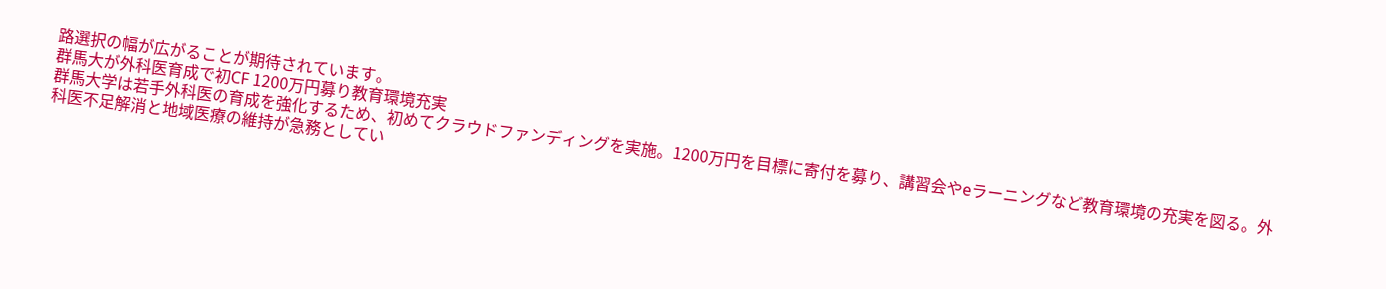路選択の幅が広がることが期待されています。
群馬大が外科医育成で初CF 1200万円募り教育環境充実
群馬大学は若手外科医の育成を強化するため、初めてクラウドファンディングを実施。1200万円を目標に寄付を募り、講習会やeラーニングなど教育環境の充実を図る。外科医不足解消と地域医療の維持が急務としてい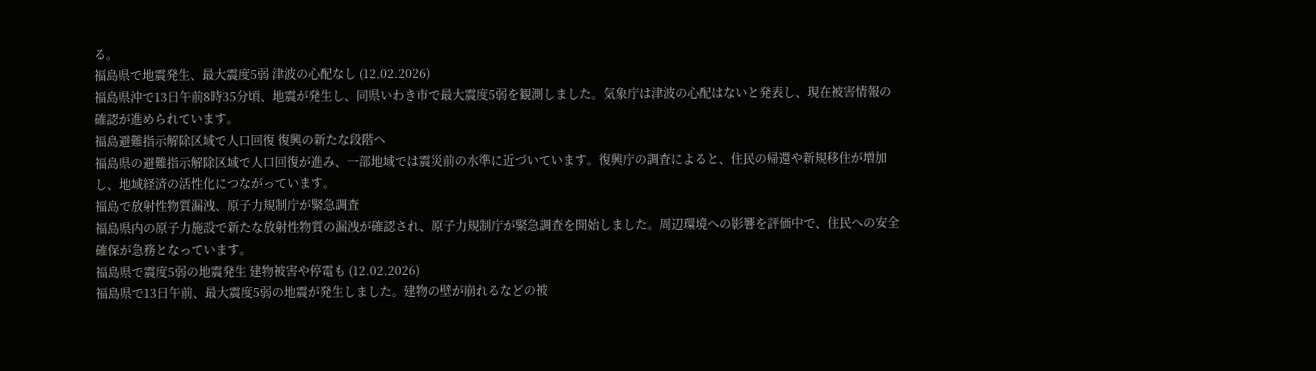る。
福島県で地震発生、最大震度5弱 津波の心配なし (12.02.2026)
福島県沖で13日午前8時35分頃、地震が発生し、同県いわき市で最大震度5弱を観測しました。気象庁は津波の心配はないと発表し、現在被害情報の確認が進められています。
福島避難指示解除区域で人口回復 復興の新たな段階へ
福島県の避難指示解除区域で人口回復が進み、一部地域では震災前の水準に近づいています。復興庁の調査によると、住民の帰還や新規移住が増加し、地域経済の活性化につながっています。
福島で放射性物質漏洩、原子力規制庁が緊急調査
福島県内の原子力施設で新たな放射性物質の漏洩が確認され、原子力規制庁が緊急調査を開始しました。周辺環境への影響を評価中で、住民への安全確保が急務となっています。
福島県で震度5弱の地震発生 建物被害や停電も (12.02.2026)
福島県で13日午前、最大震度5弱の地震が発生しました。建物の壁が崩れるなどの被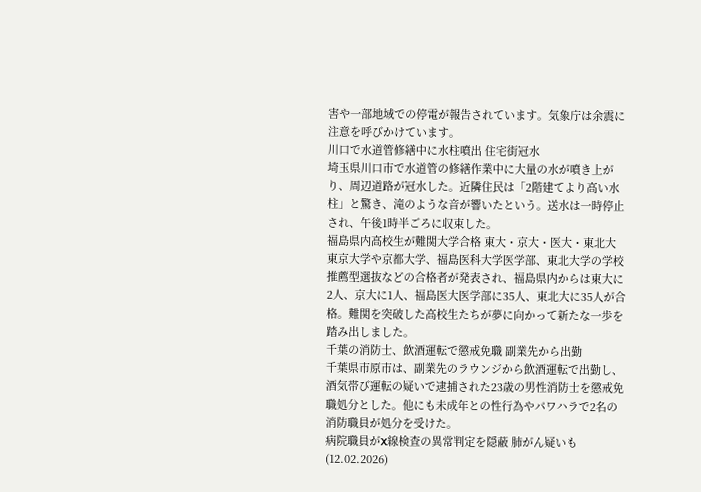害や一部地域での停電が報告されています。気象庁は余震に注意を呼びかけています。
川口で水道管修繕中に水柱噴出 住宅街冠水
埼玉県川口市で水道管の修繕作業中に大量の水が噴き上がり、周辺道路が冠水した。近隣住民は「2階建てより高い水柱」と驚き、滝のような音が響いたという。送水は一時停止され、午後1時半ごろに収束した。
福島県内高校生が難関大学合格 東大・京大・医大・東北大
東京大学や京都大学、福島医科大学医学部、東北大学の学校推薦型選抜などの合格者が発表され、福島県内からは東大に2人、京大に1人、福島医大医学部に35人、東北大に35人が合格。難関を突破した高校生たちが夢に向かって新たな一歩を踏み出しました。
千葉の消防士、飲酒運転で懲戒免職 副業先から出勤
千葉県市原市は、副業先のラウンジから飲酒運転で出勤し、酒気帯び運転の疑いで逮捕された23歳の男性消防士を懲戒免職処分とした。他にも未成年との性行為やパワハラで2名の消防職員が処分を受けた。
病院職員がX線検査の異常判定を隠蔽 肺がん疑いも (12.02.2026)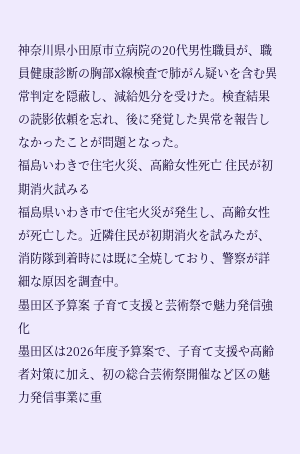神奈川県小田原市立病院の20代男性職員が、職員健康診断の胸部X線検査で肺がん疑いを含む異常判定を隠蔽し、減給処分を受けた。検査結果の読影依頼を忘れ、後に発覚した異常を報告しなかったことが問題となった。
福島いわきで住宅火災、高齢女性死亡 住民が初期消火試みる
福島県いわき市で住宅火災が発生し、高齢女性が死亡した。近隣住民が初期消火を試みたが、消防隊到着時には既に全焼しており、警察が詳細な原因を調査中。
墨田区予算案 子育て支援と芸術祭で魅力発信強化
墨田区は2026年度予算案で、子育て支援や高齢者対策に加え、初の総合芸術祭開催など区の魅力発信事業に重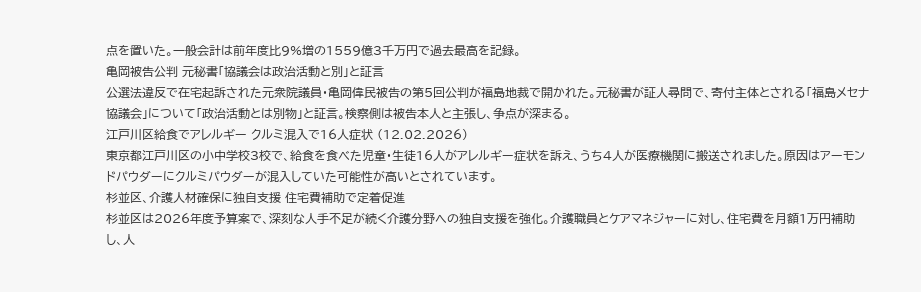点を置いた。一般会計は前年度比9%増の1559億3千万円で過去最高を記録。
亀岡被告公判 元秘書「協議会は政治活動と別」と証言
公選法違反で在宅起訴された元衆院議員・亀岡偉民被告の第5回公判が福島地裁で開かれた。元秘書が証人尋問で、寄付主体とされる「福島メセナ協議会」について「政治活動とは別物」と証言。検察側は被告本人と主張し、争点が深まる。
江戸川区給食でアレルギー クルミ混入で16人症状 (12.02.2026)
東京都江戸川区の小中学校3校で、給食を食べた児童・生徒16人がアレルギー症状を訴え、うち4人が医療機関に搬送されました。原因はアーモンドパウダーにクルミパウダーが混入していた可能性が高いとされています。
杉並区、介護人材確保に独自支援 住宅費補助で定着促進
杉並区は2026年度予算案で、深刻な人手不足が続く介護分野への独自支援を強化。介護職員とケアマネジャーに対し、住宅費を月額1万円補助し、人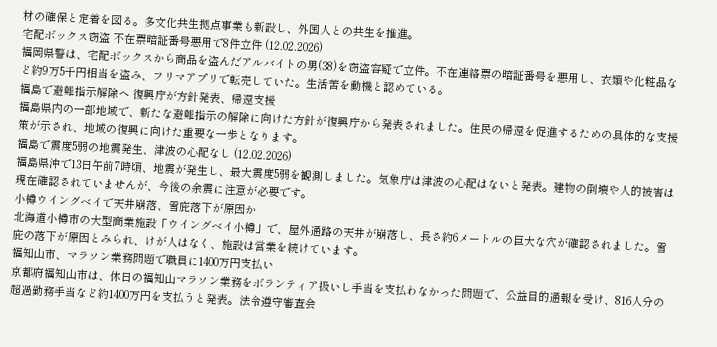材の確保と定着を図る。多文化共生拠点事業も新設し、外国人との共生を推進。
宅配ボックス窃盗 不在票暗証番号悪用で8件立件 (12.02.2026)
福岡県警は、宅配ボックスから商品を盗んだアルバイトの男(38)を窃盗容疑で立件。不在連絡票の暗証番号を悪用し、衣類や化粧品など約9万5千円相当を盗み、フリマアプリで転売していた。生活苦を動機と認めている。
福島で避難指示解除へ 復興庁が方針発表、帰還支援
福島県内の一部地域で、新たな避難指示の解除に向けた方針が復興庁から発表されました。住民の帰還を促進するための具体的な支援策が示され、地域の復興に向けた重要な一歩となります。
福島で震度5弱の地震発生、津波の心配なし (12.02.2026)
福島県沖で13日午前7時頃、地震が発生し、最大震度5弱を観測しました。気象庁は津波の心配はないと発表。建物の倒壊や人的被害は現在確認されていませんが、今後の余震に注意が必要です。
小樽ウイングベイで天井崩落、雪庇落下が原因か
北海道小樽市の大型商業施設「ウイングベイ小樽」で、屋外通路の天井が崩落し、長さ約6メートルの巨大な穴が確認されました。雪庇の落下が原因とみられ、けが人はなく、施設は営業を続けています。
福知山市、マラソン業務問題で職員に1400万円支払い
京都府福知山市は、休日の福知山マラソン業務をボランティア扱いし手当を支払わなかった問題で、公益目的通報を受け、816人分の超過勤務手当など約1400万円を支払うと発表。法令遵守審査会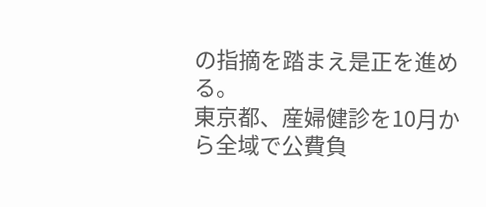の指摘を踏まえ是正を進める。
東京都、産婦健診を10月から全域で公費負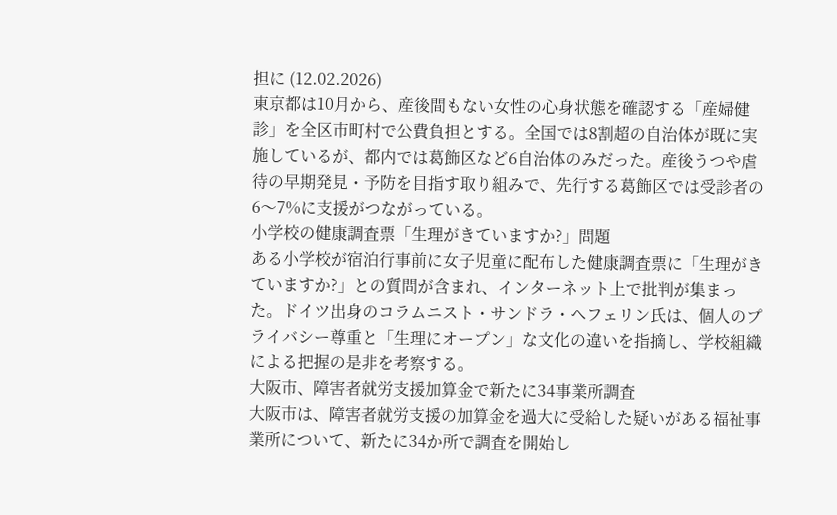担に (12.02.2026)
東京都は10月から、産後間もない女性の心身状態を確認する「産婦健診」を全区市町村で公費負担とする。全国では8割超の自治体が既に実施しているが、都内では葛飾区など6自治体のみだった。産後うつや虐待の早期発見・予防を目指す取り組みで、先行する葛飾区では受診者の6〜7%に支援がつながっている。
小学校の健康調査票「生理がきていますか?」問題
ある小学校が宿泊行事前に女子児童に配布した健康調査票に「生理がきていますか?」との質問が含まれ、インターネット上で批判が集まった。ドイツ出身のコラムニスト・サンドラ・ヘフェリン氏は、個人のプライバシー尊重と「生理にオープン」な文化の違いを指摘し、学校組織による把握の是非を考察する。
大阪市、障害者就労支援加算金で新たに34事業所調査
大阪市は、障害者就労支援の加算金を過大に受給した疑いがある福祉事業所について、新たに34か所で調査を開始し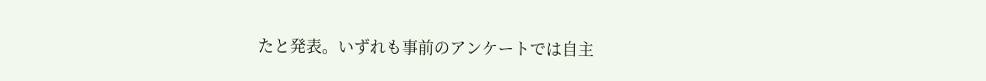たと発表。いずれも事前のアンケートでは自主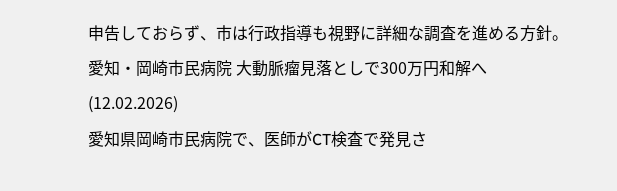申告しておらず、市は行政指導も視野に詳細な調査を進める方針。
愛知・岡崎市民病院 大動脈瘤見落としで300万円和解へ (12.02.2026)
愛知県岡崎市民病院で、医師がCT検査で発見さ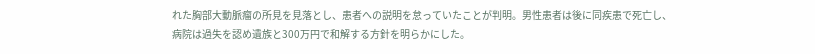れた胸部大動脈瘤の所見を見落とし、患者への説明を怠っていたことが判明。男性患者は後に同疾患で死亡し、病院は過失を認め遺族と300万円で和解する方針を明らかにした。